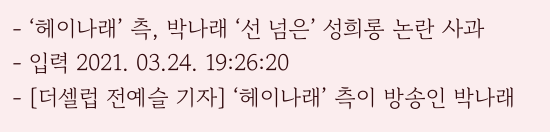- ‘헤이나래’ 측, 박나래 ‘선 넘은’ 성희롱 논란 사과
- 입력 2021. 03.24. 19:26:20
- [더셀럽 전예슬 기자] ‘헤이나래’ 측이 방송인 박나래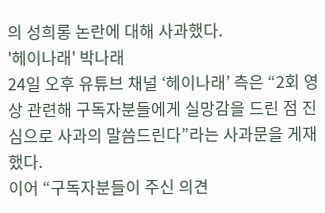의 성희롱 논란에 대해 사과했다.
'헤이나래' 박나래
24일 오후 유튜브 채널 ‘헤이나래’ 측은 “2회 영상 관련해 구독자분들에게 실망감을 드린 점 진심으로 사과의 말씀드린다”라는 사과문을 게재했다.
이어 “구독자분들이 주신 의견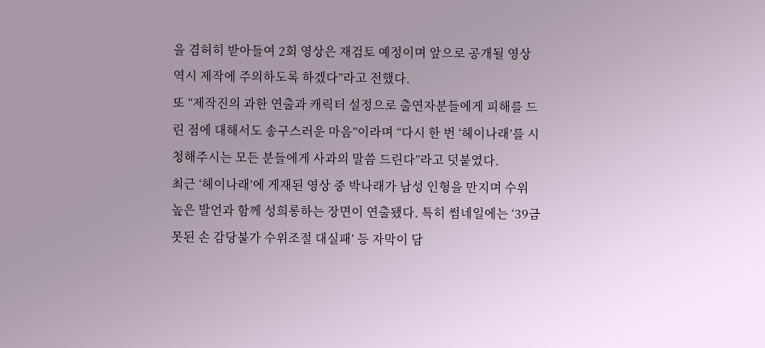을 겸허히 받아들여 2회 영상은 재검토 예정이며 앞으로 공개될 영상 역시 제작에 주의하도록 하겠다”라고 전했다.
또 “제작진의 과한 연출과 캐릭터 설정으로 출연자분들에게 피해를 드린 점에 대해서도 송구스러운 마음”이라며 “다시 한 번 ‘헤이나래’를 시청해주시는 모든 분들에게 사과의 말씀 드린다”라고 덧붙였다.
최근 ‘헤이나래’에 게재된 영상 중 박나래가 남성 인형을 만지며 수위 높은 발언과 함께 성희롱하는 장면이 연출됐다. 특히 썸네일에는 ‘39금 못된 손 감당불가 수위조절 대실패’ 등 자막이 담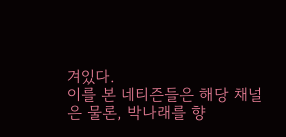겨있다.
이를 본 네티즌들은 해당 채널은 물론, 박나래를 향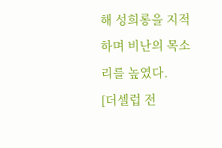해 성희롱을 지적하며 비난의 목소리를 높였다.
[더셀럽 전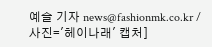예슬 기자 news@fashionmk.co.kr / 사진='헤이나래' 캡처]